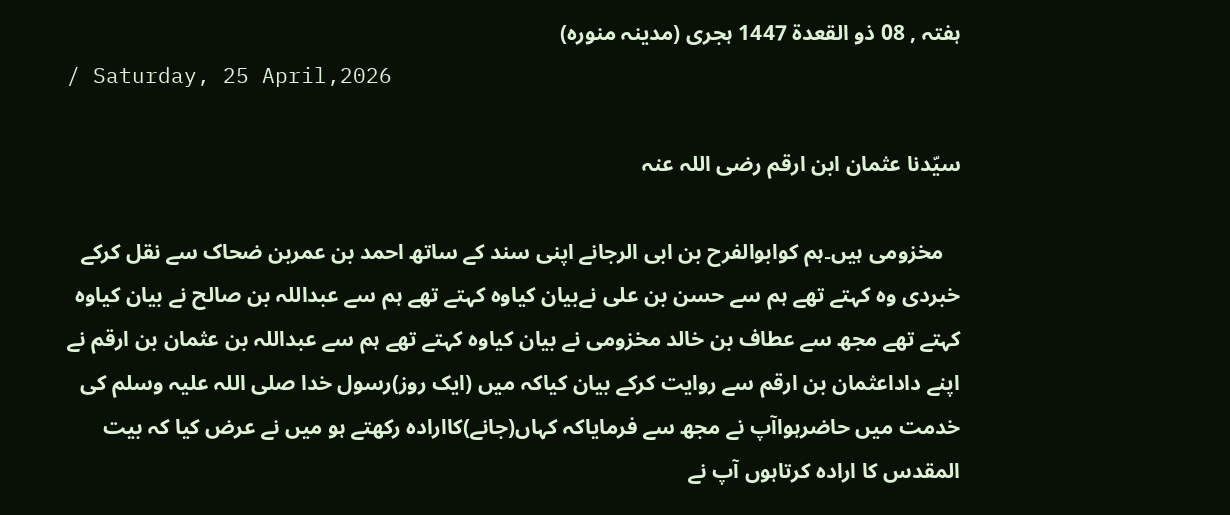ہفتہ , 08 ذو القعدة 1447 ہجری (مدینہ منورہ)
/ Saturday, 25 April,2026

سیّدنا عثمان ابن ارقم رضی اللہ عنہ

   مخزومی ہیں۔ہم کوابوالفرح بن ابی الرجانے اپنی سند کے ساتھ احمد بن عمربن ضحاک سے نقل کرکے خبردی وہ کہتے تھے ہم سے حسن بن علی نےبیان کیاوہ کہتے تھے ہم سے عبداللہ بن صالح نے بیان کیاوہ کہتے تھے مجھ سے عطاف بن خالد مخزومی نے بیان کیاوہ کہتے تھے ہم سے عبداللہ بن عثمان بن ارقم نے اپنے داداعثمان بن ارقم سے روایت کرکے بیان کیاکہ میں (ایک روز)رسول خدا صلی اللہ علیہ وسلم کی خدمت میں حاضرہواآپ نے مجھ سے فرمایاکہ کہاں(جانے)کاارادہ رکھتے ہو میں نے عرض کیا کہ بیت المقدس کا ارادہ کرتاہوں آپ نے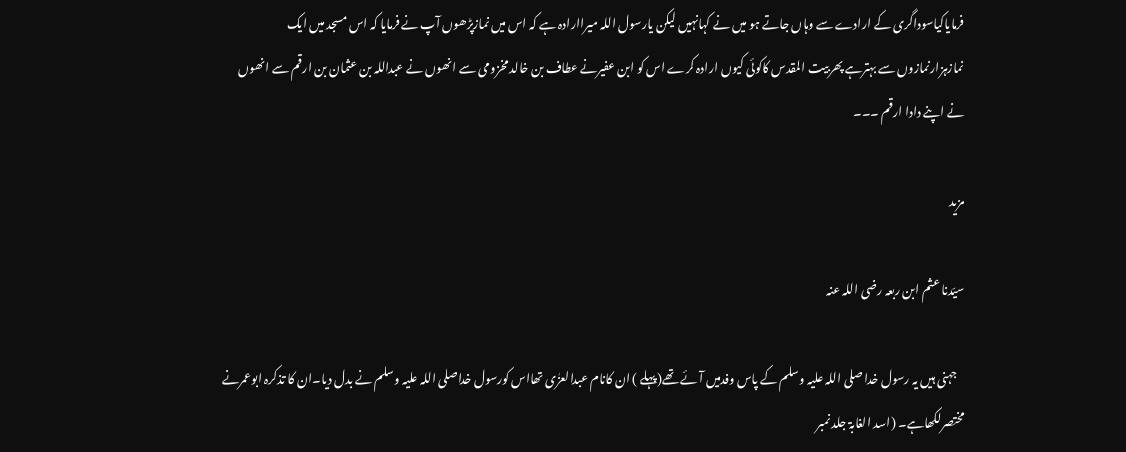فرمایاکیاسوداگری کے ارادے سے وہاں جاتے ہو میں نے کہانہیں لیکن یارسول اللہ میراارادہ ہے کہ اس میں نمازپڑھوں آپ نے فرمایا کہ اس مسجد میں ایک نمازہزارنمازوں سے بہترہے پھربیت المقدس کاکوئی کیوں ارادہ کرے اس کو ابن عفیرنے عطاف بن خالد مخزومی سے انھوں نے عبداللہ بن عثمان بن ارقم سے انھوں نے اپنے دادا ارقم ۔۔۔

مزید

سیّدنا عثم ابن ربعہ رضی اللہ عنہ

   جہنی ہیں یہ رسول خدا صلی اللہ علیہ وسلم کے پاس وفدمیں آئے تھے(پہلے ) ان کانام عبدالعزٰی تھااس کورسول خداصلی اللہ علیہ وسلم نے بدل دیا۔ان کا تذکرہ ابوعمرنے مختصرلکھاہے۔ (اسد الغابۃ جلد نمبر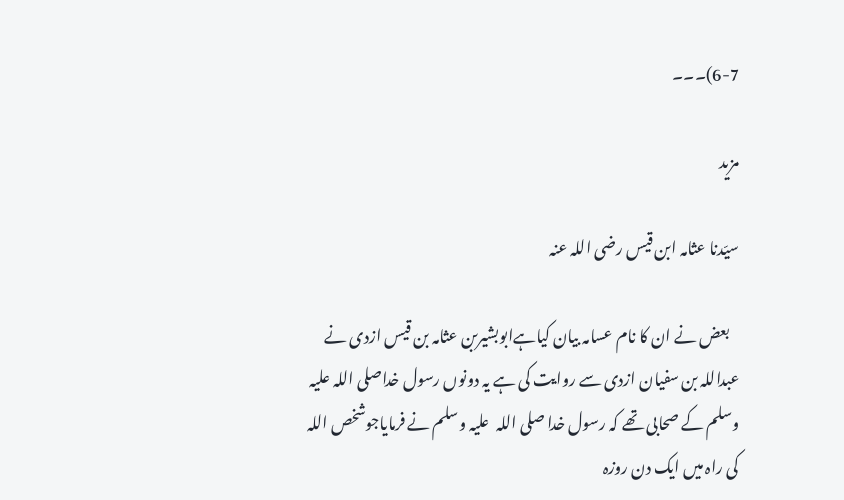6-7)۔۔۔

مزید

سیّدنا عثامہ ابن قیس رضی اللہ عنہ

   بعض نے ان کا نام عسامہ بیان کیاہےابوبشیربن عثامہ بن قیس ازدی نے عبداللہ بن سفیان ازدی سے روایت کی ہے یہ دونوں رسول خداصلی اللہ علیہ وسلم کے صحابی تھے کہ رسول خدا صلی اللہ  علیہ وسلم نے فرمایاجوشخص اللہ کی راہ میں ایک دن روزہ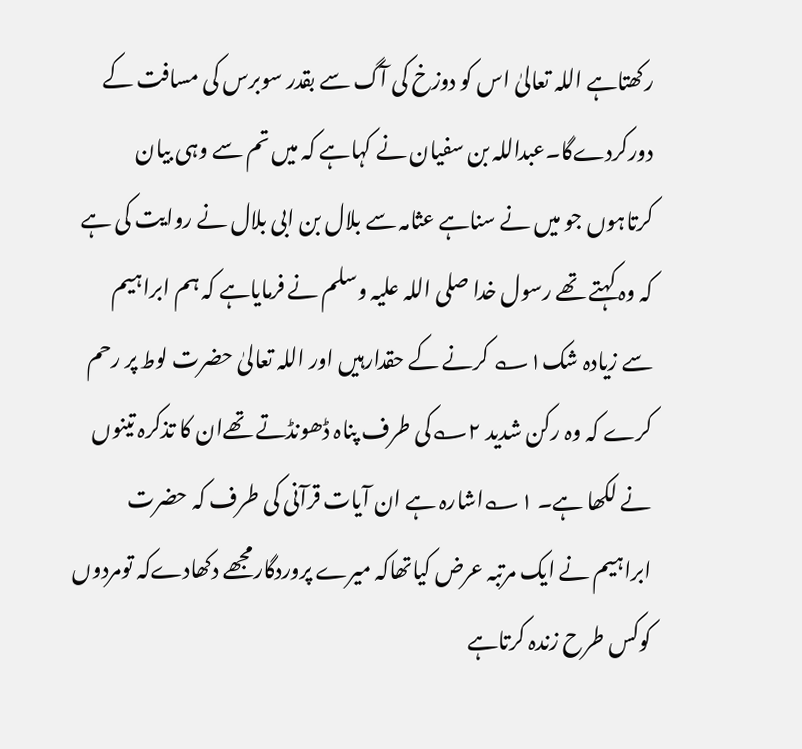رکھتاہے اللہ تعالیٰ اس کو دوزخ کی آگ سے بقدر سوبرس کی مسافت کے دورکردےگا۔عبداللہ بن سفیان نے کہاہے کہ میں تم سے وہی بیان کرتاہوں جو میں نے سناہے عثامہ سے بلال بن ابی بلال نے روایت کی ہے کہ وہ کہتے تھے رسول خدا صلی اللہ علیہ وسلم نے فرمایاہے کہ ہم ابراہیم سے زیادہ شک۱؎ کرنے کے حقدارہیں اور اللہ تعالیٰ حضرت لوط پر رحم کرے کہ وہ رکن شدید ۲؎کی طرف پناہ ڈھونڈتے تھےان کا تذکرہ تینوں نے لکھا ہے۔ ۱؎اشارہ ہے ان آیات قرآنی کی طرف کہ حضرت ابراہیم نے ایک مرتبہ عرض کیاتھاکہ میرے پروردگارمجھے دکھادےکہ تومردوں کوکس طرح زندہ کرتاہے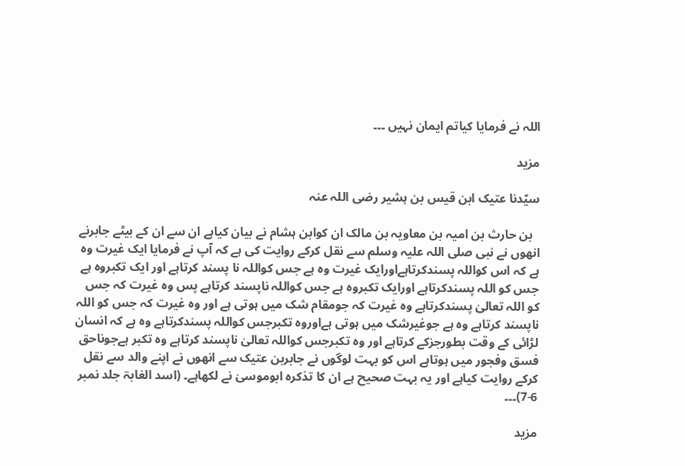اللہ نے فرمایا کیاتم ایمان نہیں ۔۔۔

مزید

سیّدنا عتیک ابن قیس بن ہشیر رضی اللہ عنہ

  بن حارث بن امیہ بن معاویہ بن مالک ان کوابن ہشام نے بیان کیاہے ان سے ان کے بیٹے جابرنے انھوں نے نبی صلی اللہ علیہ وسلم سے نقل کرکے روایت کی ہے کہ آپ نے فرمایا ایک غیرت وہ ہے کہ اس کواللہ پسندکرتاہےاورایک غیرت وہ ہے جس کواللہ نا پسند کرتاہے اور ایک تکبروہ ہے جس کو اللہ پسندکرتاہے اورایک تکبروہ ہے جس کواللہ ناپسند کرتاہے پس وہ غیرت کہ جس کو اللہ تعالیٰ پسندکرتاہے وہ غیرت کہ جومقام شک میں ہوتی ہے اور وہ غیرت کہ جس کو اللہ ناپسند کرتاہے وہ ہے جوغیرشک میں ہوتی ہےاوروہ تکبرجس کواللہ پسندکرتاہے وہ ہے کہ انسان لڑائی کے وقت بطورجزکے کرتاہے اور وہ تکبرجس کواللہ تعالیٰ ناپسند کرتاہے وہ تکبر ہےجوناحق فسق وفجور میں ہوتاہے اس کو بہت لوگوں نے جابربن عتیک سے انھوں نے اپنے والد سے نقل کرکے روایت کیاہے اور یہ بہت صحیح ہے ان کا تذکرہ ابوموسیٰ نے لکھاہے۔ (اسد الغابۃ جلد نمبر 6-7)۔۔۔

مزید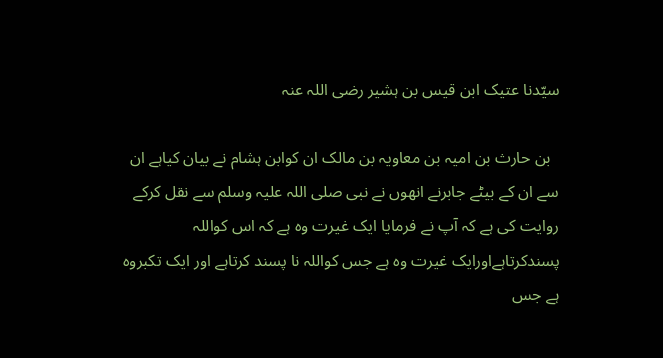سیّدنا عتیک ابن قیس بن ہشیر رضی اللہ عنہ

  بن حارث بن امیہ بن معاویہ بن مالک ان کوابن ہشام نے بیان کیاہے ان سے ان کے بیٹے جابرنے انھوں نے نبی صلی اللہ علیہ وسلم سے نقل کرکے روایت کی ہے کہ آپ نے فرمایا ایک غیرت وہ ہے کہ اس کواللہ پسندکرتاہےاورایک غیرت وہ ہے جس کواللہ نا پسند کرتاہے اور ایک تکبروہ ہے جس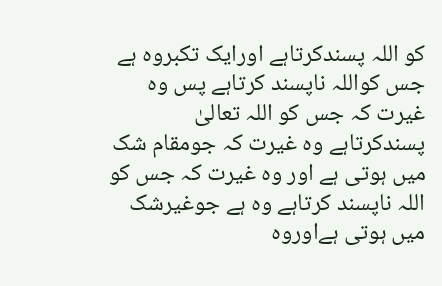کو اللہ پسندکرتاہے اورایک تکبروہ ہے جس کواللہ ناپسند کرتاہے پس وہ غیرت کہ جس کو اللہ تعالیٰ پسندکرتاہے وہ غیرت کہ جومقام شک میں ہوتی ہے اور وہ غیرت کہ جس کو اللہ ناپسند کرتاہے وہ ہے جوغیرشک میں ہوتی ہےاوروہ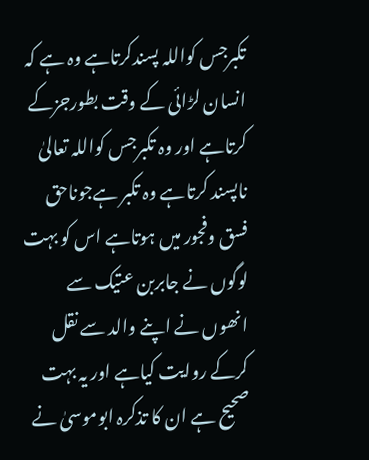تکبرجس کواللہ پسندکرتاہے وہ ہے کہ انسان لڑائی کے وقت بطورجزکے کرتاہے اور وہ تکبرجس کواللہ تعالیٰ ناپسند کرتاہے وہ تکبر ہےجوناحق فسق وفجور میں ہوتاہے اس کو بہت لوگوں نے جابربن عتیک سے انھوں نے اپنے والد سے نقل کرکے روایت کیاہے اور یہ بہت صحیح ہے ان کا تذکرہ ابوموسیٰ نے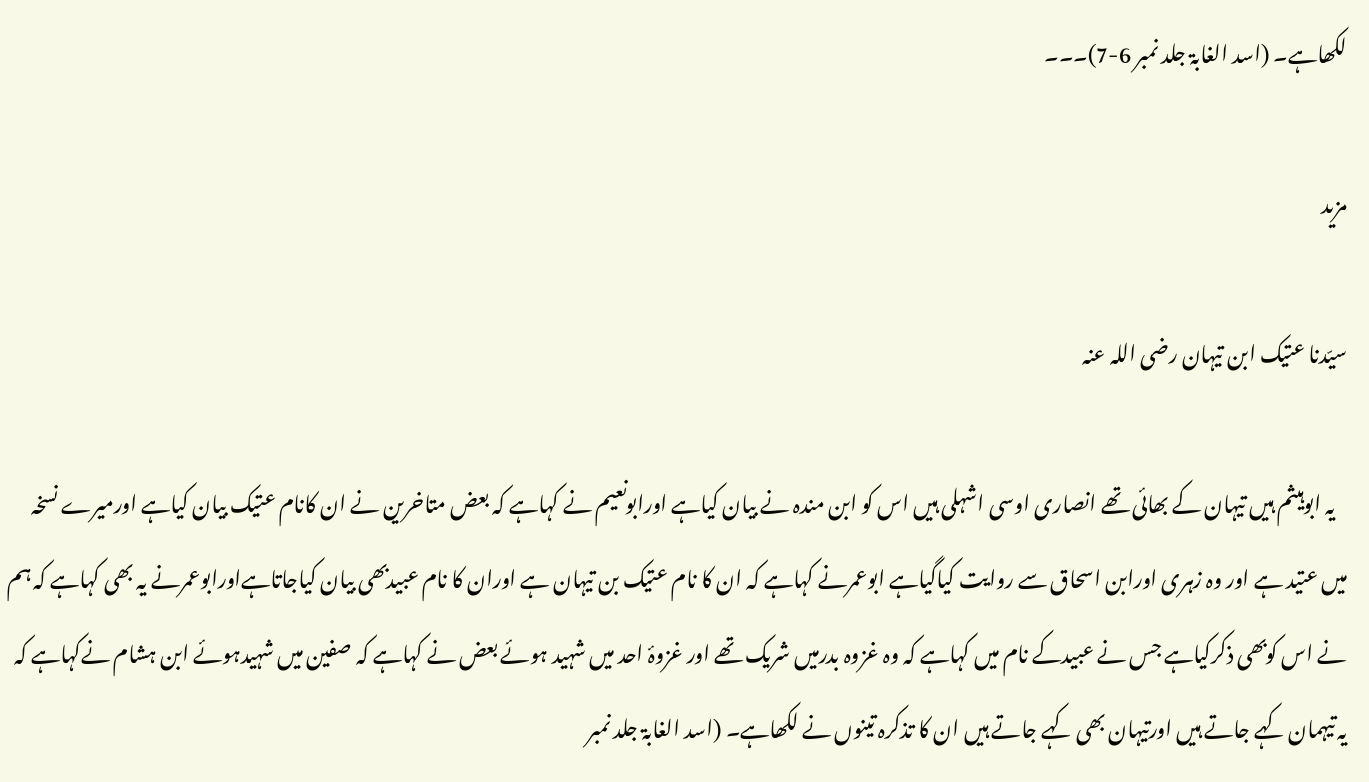لکھاہے۔ (اسد الغابۃ جلد نمبر 6-7)۔۔۔

مزید

سیّدنا عتیک ابن تیہان رضی اللہ عنہ

   یہ ابوہیثم ہیں تیہان کے بھائی تھے انصاری اوسی اشہلی ہیں اس کو ابن مندہ نے بیان کیاہے اورابونعیم نے کہاہے کہ بعض متاخرین نے ان کانام عتیک بیان کیاہے اورمیرے نسخہ میں عتید ہے اور وہ زہری اورابن اسحاق سے روایت کیاگیاہے ابوعمرنے کہاہے کہ ان کا نام عتیک بن تیہان ہے اوران کا نام عبیدبھی بیان کیاجاتاہےاورابوعمرنے یہ بھی کہاہے کہ ہم نے اس کوبھی ذکرکیاہے جس نے عبیدکے نام میں کہاہے کہ وہ غزوہ بدرمیں شریک تھے اور غزوۂ احد میں شہید ہوئے بعض نے کہاہے کہ صفین میں شہیدہوئے ابن ہشام نےکہاہے کہ یہ تیہمان کہے جاتے ہیں اورتیہان بھی کہے جاتے ہیں ان کا تذکرہ تینوں نے لکھاہے۔ (اسد الغابۃ جلد نمبر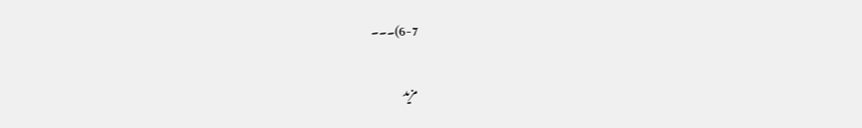6-7)۔۔۔

مزید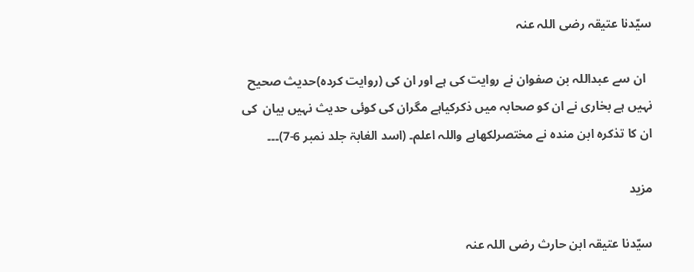سیّدنا عتیقہ رضی اللہ عنہ

  ان سے عبداللہ بن صفوان نے روایت کی ہے اور ان کی (روایت کردہ)حدیث صحیح نہیں ہے بخاری نے ان کو صحابہ میں ذکرکیاہے مگران کی کوئی حدیث نہیں بیان  کی ان کا تذکرہ ابن مندہ نے مختصرلکھاہے واللہ اعلم۔ (اسد الغابۃ جلد نمبر 6-7)۔۔۔

مزید

سیّدنا عتیقہ ابن حارث رضی اللہ عنہ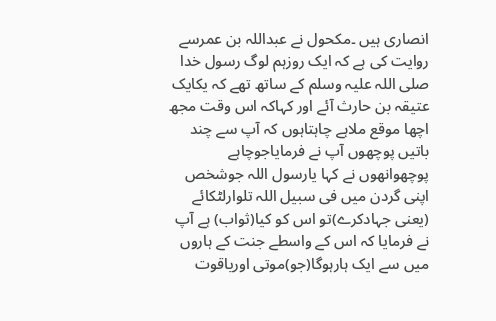انصاری ہیں ۔مکحول نے عبداللہ بن عمرسے روایت کی ہے کہ ایک روزہم لوگ رسول خدا صلی اللہ علیہ وسلم کے ساتھ تھے کہ یکایک عتیقہ بن حارث آئے اور کہاکہ اس وقت مجھ اچھا موقع ملاہے چاہتاہوں کہ آپ سے چند باتیں پوچھوں آپ نے فرمایاجوچاہے پوچھوانھوں نے کہا یارسول اللہ جوشخص اپنی گردن میں فی سبیل اللہ تلوارلٹکائے (یعنی جہادکرے)تو اس کو کیا(ثواب) ہے آپ نے فرمایا کہ اس کے واسطے جنت کے ہاروں میں سے ایک ہارہوگا(جو)موتی اوریاقوت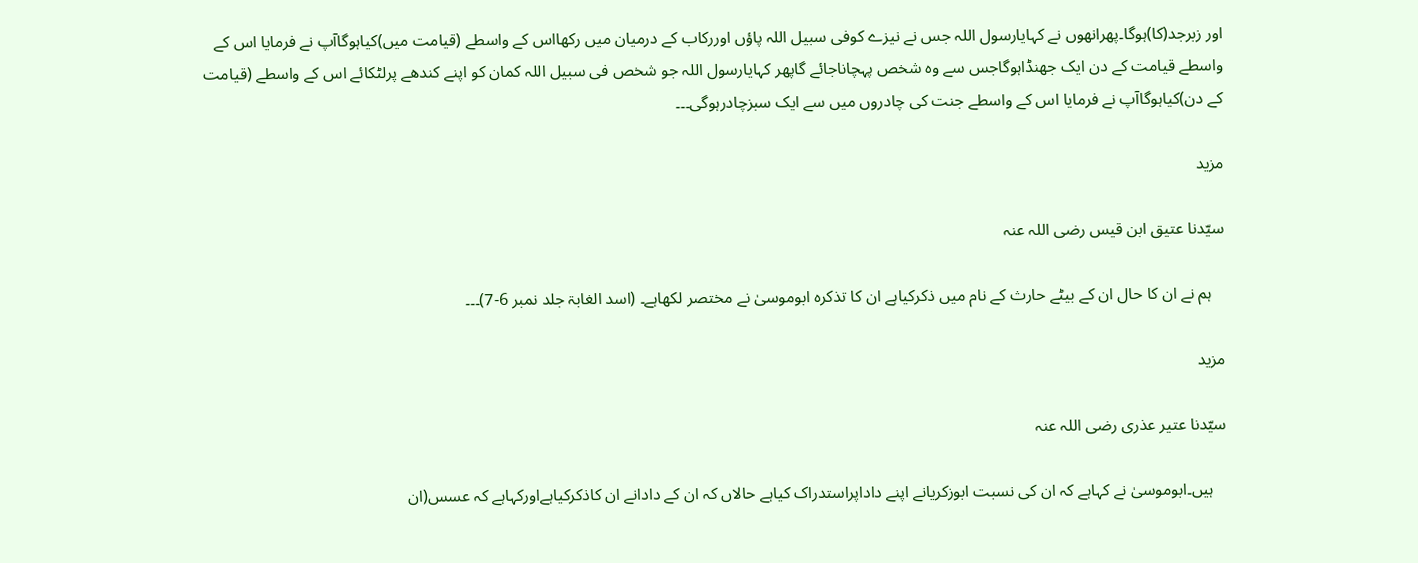اور زبرجد(کا)ہوگا۔پھرانھوں نے کہایارسول اللہ جس نے نیزے کوفی سبیل اللہ پاؤں اوررکاب کے درمیان میں رکھااس کے واسطے (قیامت میں)کیاہوگاآپ نے فرمایا اس کے واسطے قیامت کے دن ایک جھنڈاہوگاجس سے وہ شخص پہچاناجائے گاپھر کہایارسول اللہ جو شخص فی سبیل اللہ کمان کو اپنے کندھے پرلٹکائے اس کے واسطے (قیامت کے دن)کیاہوگاآپ نے فرمایا اس کے واسطے جنت کی چادروں میں سے ایک سبزچادرہوگی۔۔۔

مزید

سیّدنا عتیق ابن قیس رضی اللہ عنہ

   ہم نے ان کا حال ان کے بیٹے حارث کے نام میں ذکرکیاہے ان کا تذکرہ ابوموسیٰ نے مختصر لکھاہے۔ (اسد الغابۃ جلد نمبر 6-7)۔۔۔

مزید

سیّدنا عتیر عذری رضی اللہ عنہ

   ہیں۔ابوموسیٰ نے کہاہے کہ ان کی نسبت ابوزکریانے اپنے داداپراستدراک کیاہے حالاں کہ ان کے دادانے ان کاذکرکیاہےاورکہاہے کہ عسس(ان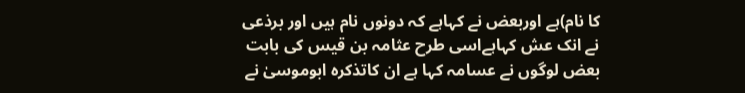کا نام)ہے اوربعض نے کہاہے کہ دونوں نام ہیں اور برذعی نے انک عش کہاہےاسی طرح عثامہ بن قیس کی بابت بعض لوگوں نے عسامہ کہا ہے ان کاتذکرہ ابوموسیٰ نے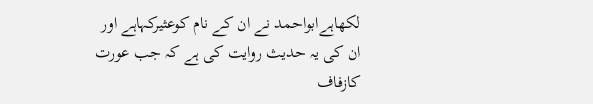لکھاہےابواحمد نے ان کے نام کوعثیرکہاہے اور ان کی یہ حدیث روایت کی ہے کہ جب عورت کازفاف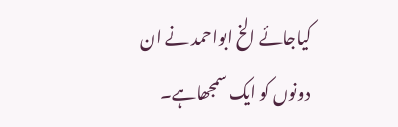کیاجائے الخ ابواحمد نے ان دونوں کو ایک سمجھاہے۔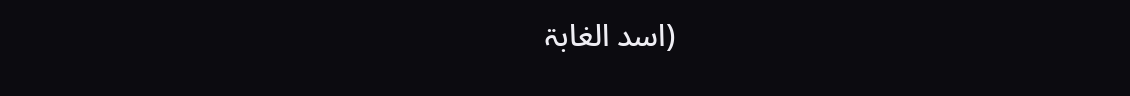(اسد الغابۃ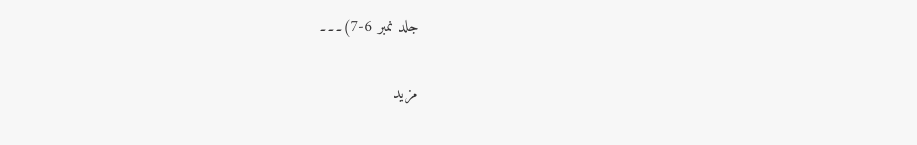جلد نمبر 6-7)۔۔۔

مزید